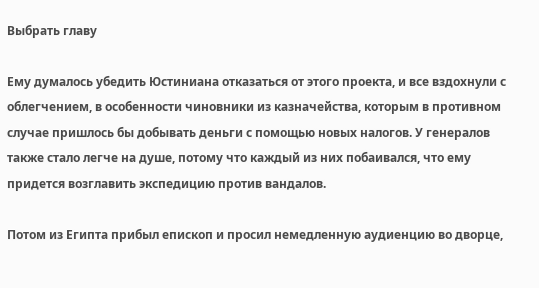Выбрать главу

Ему думалось убедить Юстиниана отказаться от этого проекта, и все вздохнули с облегчением, в особенности чиновники из казначейства, которым в противном случае пришлось бы добывать деньги с помощью новых налогов. У генералов также стало легче на душе, потому что каждый из них побаивался, что ему придется возглавить экспедицию против вандалов.

Потом из Египта прибыл епископ и просил немедленную аудиенцию во дворце,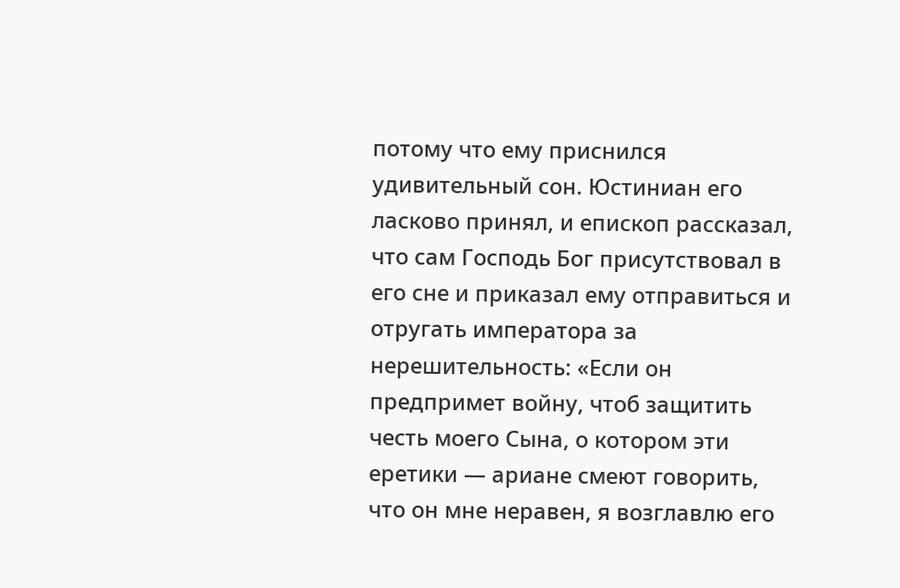потому что ему приснился удивительный сон. Юстиниан его ласково принял, и епископ рассказал, что сам Господь Бог присутствовал в его сне и приказал ему отправиться и отругать императора за нерешительность: «Если он предпримет войну, чтоб защитить честь моего Сына, о котором эти еретики — ариане смеют говорить, что он мне неравен, я возглавлю его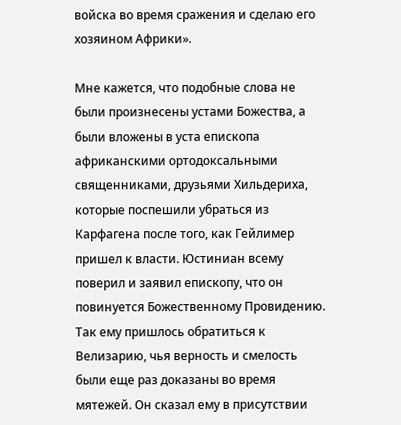войска во время сражения и сделаю его хозяином Африки».

Мне кажется, что подобные слова не были произнесены устами Божества, а были вложены в уста епископа африканскими ортодоксальными священниками, друзьями Хильдериха, которые поспешили убраться из Карфагена после того, как Гейлимер пришел к власти. Юстиниан всему поверил и заявил епископу, что он повинуется Божественному Провидению. Так ему пришлось обратиться к Велизарию, чья верность и смелость были еще раз доказаны во время мятежей. Он сказал ему в присутствии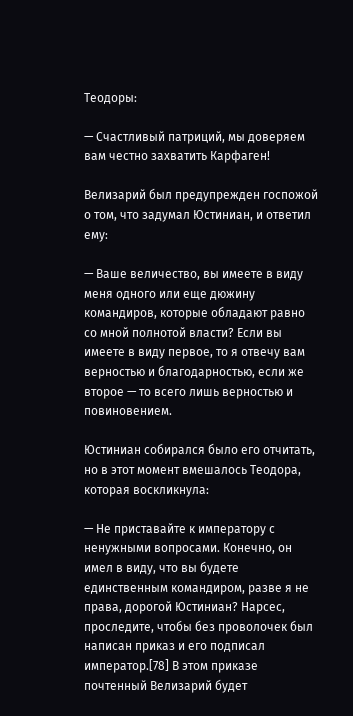Теодоры:

— Счастливый патриций, мы доверяем вам честно захватить Карфаген!

Велизарий был предупрежден госпожой о том, что задумал Юстиниан, и ответил ему:

— Ваше величество, вы имеете в виду меня одного или еще дюжину командиров, которые обладают равно со мной полнотой власти? Если вы имеете в виду первое, то я отвечу вам верностью и благодарностью, если же второе — то всего лишь верностью и повиновением.

Юстиниан собирался было его отчитать, но в этот момент вмешалось Теодора, которая воскликнула:

— Не приставайте к императору с ненужными вопросами. Конечно, он имел в виду, что вы будете единственным командиром, разве я не права, дорогой Юстиниан? Нарсес, проследите, чтобы без проволочек был написан приказ и его подписал император.[78] В этом приказе почтенный Велизарий будет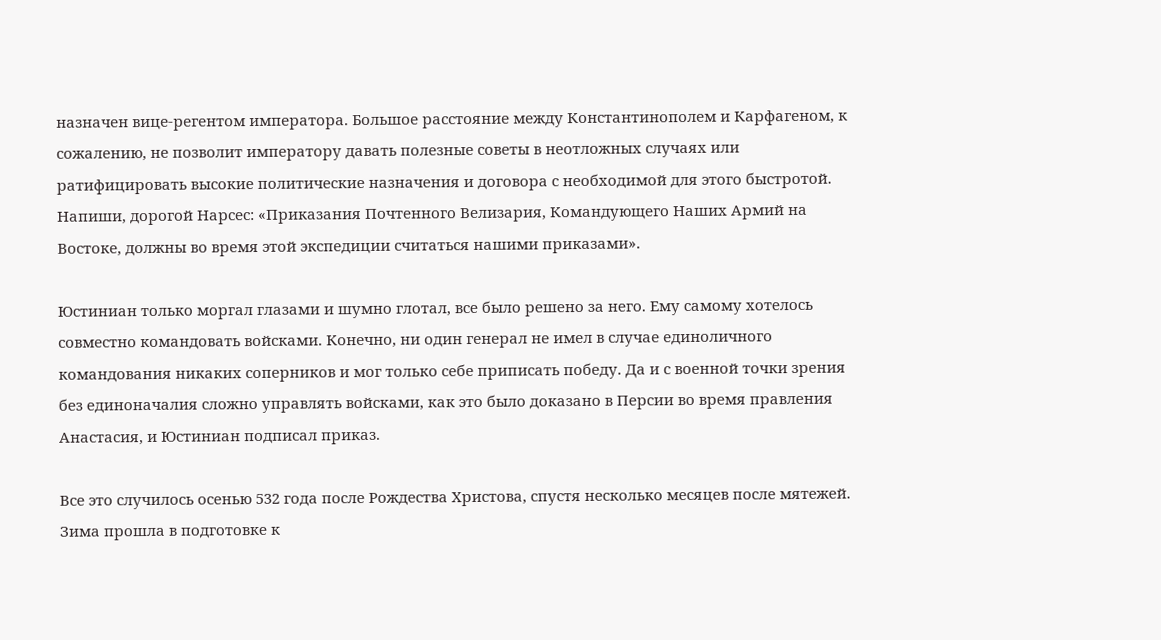назначен вице-регентом императора. Большое расстояние между Константинополем и Карфагеном, к сожалению, не позволит императору давать полезные советы в неотложных случаях или ратифицировать высокие политические назначения и договора с необходимой для этого быстротой. Напиши, дорогой Нарсес: «Приказания Почтенного Велизария, Командующего Наших Армий на Востоке, должны во время этой экспедиции считаться нашими приказами».

Юстиниан только моргал глазами и шумно глотал, все было решено за него. Ему самому хотелось совместно командовать войсками. Конечно, ни один генерал не имел в случае единоличного командования никаких соперников и мог только себе приписать победу. Да и с военной точки зрения без единоначалия сложно управлять войсками, как это было доказано в Персии во время правления Анастасия, и Юстиниан подписал приказ.

Все это случилось осенью 532 года после Рождества Христова, спустя несколько месяцев после мятежей. Зима прошла в подготовке к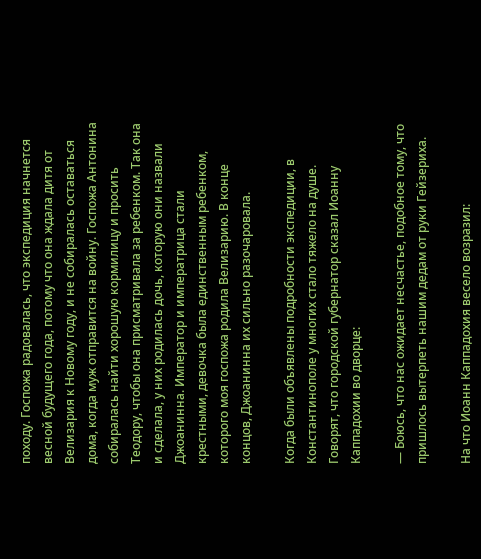походу. Госпожа радовалась, что экспедиция начнется весной будущего года, потому что она ждала дитя от Велизария к Новому году, и не собиралась оставаться дома, когда муж отправится на войну. Госпожа Антонина собиралась найти хорошую кормилицу и просить Теодору, чтобы она присматривала за ребенком. Так она и сделала, у них родилась дочь, которую они назвали Джоанинна. Император и императрица стали крестными, девочка была единственным ребенком, которого моя госпожа родила Велизарию. В конце концов, Джоанинна их сильно разочаровала.

Когда были объявлены подробности экспедиции, в Константинополе у многих стало тяжело на душе. Говорят, что городской губернатор сказал Иоанну Каппадохии во дворце:

— Боюсь, что нас ожидает несчастье, подобное тому, что пришлось вытерпеть нашим дедам от руки Гейзериха.

На что Иоанн Каппадохия весело возразил: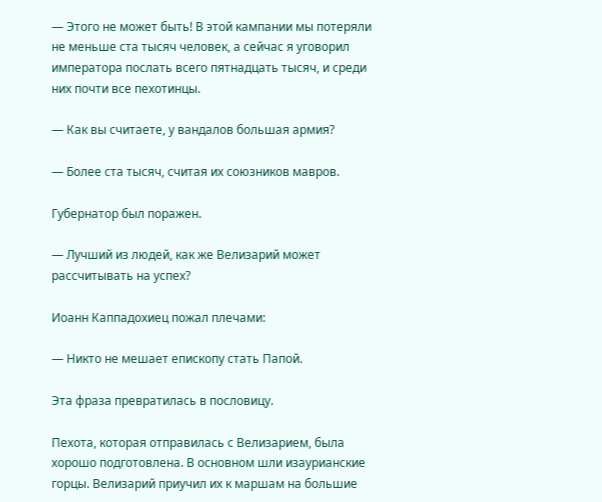— Этого не может быть! В этой кампании мы потеряли не меньше ста тысяч человек, а сейчас я уговорил императора послать всего пятнадцать тысяч, и среди них почти все пехотинцы.

— Как вы считаете, у вандалов большая армия?

— Более ста тысяч, считая их союзников мавров.

Губернатор был поражен.

— Лучший из людей, как же Велизарий может рассчитывать на успех?

Иоанн Каппадохиец пожал плечами:

— Никто не мешает епископу стать Папой.

Эта фраза превратилась в пословицу.

Пехота, которая отправилась с Велизарием, была хорошо подготовлена. В основном шли изаурианские горцы. Велизарий приучил их к маршам на большие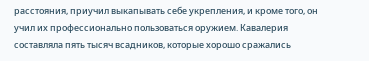расстояния, приучил выкапывать себе укрепления, и кроме того, он учил их профессионально пользоваться оружием. Кавалерия составляла пять тысяч всадников, которые хорошо сражались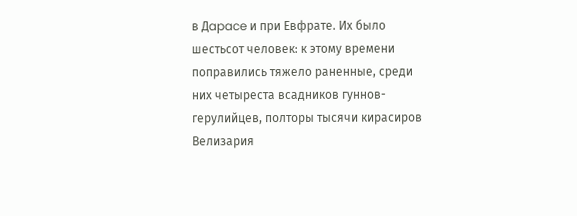в Дapace и при Евфрате. Их было шестьсот человек: к этому времени поправились тяжело раненные, среди них четыреста всадников гуннов-герулийцев, полторы тысячи кирасиров Велизария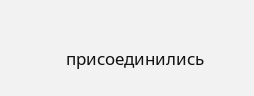присоединились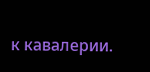к кавалерии.